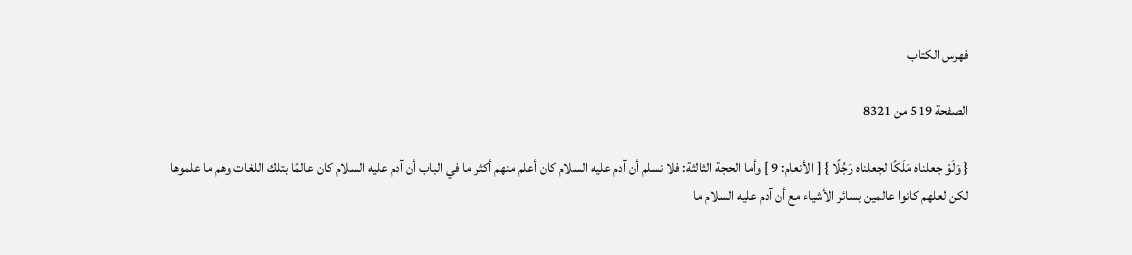فهرس الكتاب

الصفحة 519 من 8321

{ وَلَوْ جعلناه مَلَكًا لجعلناه رَجُلًا } [ الأنعام: 9 ] وأما الحجة الثالثة: فلا نسلم أن آدم عليه السلام كان أعلم منهم أكثر ما في الباب أن آدم عليه السلام كان عالمًا بتلك اللغات وهم ما علموها لكن لعلهم كانوا عالمين بسائر الأشياء مع أن آدم عليه السلام ما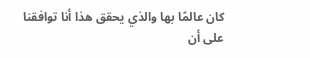كان عالمًا بها والذي يحقق هذا أنا توافقنا على أن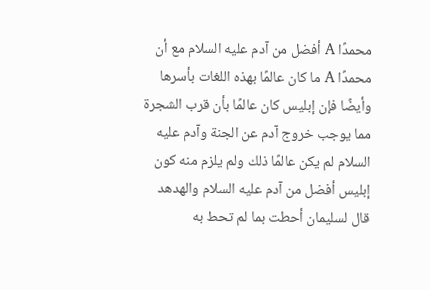محمدًا A أفضل من آدم عليه السلام مع أن محمدًا A ما كان عالمًا بهذه اللغات بأسرها وأيضًا فإن إبليس كان عالمًا بأن قرب الشجرة مما يوجب خروج آدم عن الجنة وآدم عليه السلام لم يكن عالمًا ذلك ولم يلزم منه كون إبليس أفضل من آدم عليه السلام والهدهد قال لسليمان أحطت بما لم تحط به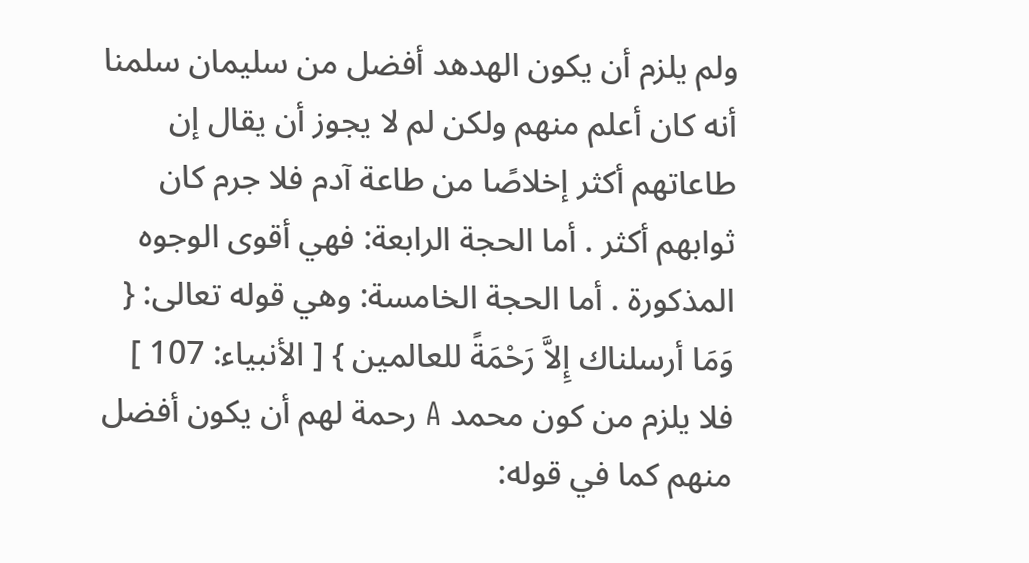ولم يلزم أن يكون الهدهد أفضل من سليمان سلمنا أنه كان أعلم منهم ولكن لم لا يجوز أن يقال إن طاعاتهم أكثر إخلاصًا من طاعة آدم فلا جرم كان ثوابهم أكثر . أما الحجة الرابعة: فهي أقوى الوجوه المذكورة . أما الحجة الخامسة: وهي قوله تعالى: { وَمَا أرسلناك إِلاَّ رَحْمَةً للعالمين } [ الأنبياء: 107 ] فلا يلزم من كون محمد A رحمة لهم أن يكون أفضل منهم كما في قوله: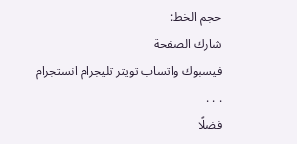حجم الخط:
شارك الصفحة
فيسبوك واتساب تويتر تليجرام انستجرام
. . .
فضلًا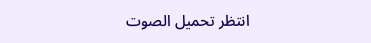انتظر تحميل الصوت